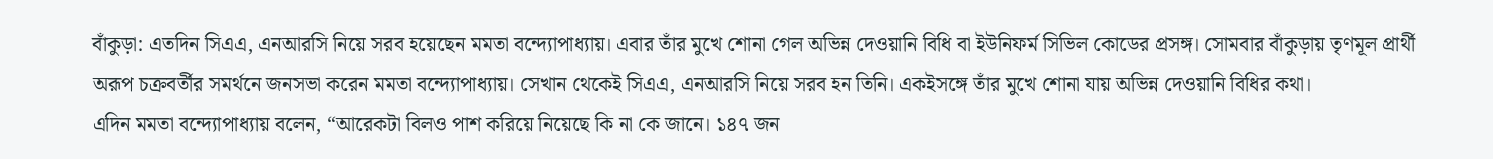বাঁকুড়া: এতদিন সিএএ, এনআরসি নিয়ে সরব হয়েছেন মমতা বন্দ্যোপাধ্যায়। এবার তাঁর মুখে শোনা গেল অভিন্ন দেওয়ানি বিধি বা ইউনিফর্ম সিভিল কোডের প্রসঙ্গ। সোমবার বাঁকুড়ায় তৃণমূল প্রার্থী অরূপ চক্রবর্তীর সমর্থনে জনসভা করেন মমতা বন্দ্যোপাধ্যায়। সেখান থেকেই সিএএ, এনআরসি নিয়ে সরব হন তিনি। একইসঙ্গে তাঁর মুখে শোনা যায় অভিন্ন দেওয়ানি বিধির কথা।
এদিন মমতা বন্দ্যোপাধ্যায় বলেন, “আরেকটা বিলও পাশ করিয়ে নিয়েছে কি না কে জানে। ১৪৭ জন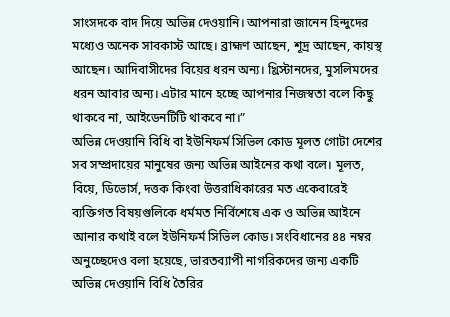সাংসদকে বাদ দিয়ে অভিন্ন দেওয়ানি। আপনারা জানেন হিন্দুদের মধ্যেও অনেক সাবকাস্ট আছে। ব্রাহ্মণ আছেন, শূদ্র আছেন, কায়স্থ আছেন। আদিবাসীদের বিয়ের ধরন অন্য। খ্রিস্টানদের, মুসলিমদের ধরন আবার অন্য। এটার মানে হচ্ছে আপনার নিজস্বতা বলে কিছু থাকবে না, আইডেনটিটি থাকবে না।”
অভিন্ন দেওয়ানি বিধি বা ইউনিফর্ম সিভিল কোড মূলত গোটা দেশের সব সম্প্রদায়ের মানুষের জন্য অভিন্ন আইনের কথা বলে। মূলত, বিয়ে, ডিভোর্স, দত্তক কিংবা উত্তরাধিকারের মত একেবারেই ব্যক্তিগত বিষয়গুলিকে ধর্মমত নির্বিশেষে এক ও অভিন্ন আইনে আনার কথাই বলে ইউনিফর্ম সিভিল কোড। সংবিধানের ৪৪ নম্বর অনুচ্ছেদেও বলা হয়েছে, ভারতব্যাপী নাগরিকদের জন্য একটি অভিন্ন দেওয়ানি বিধি তৈরির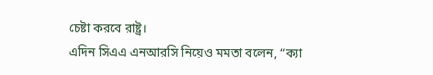চেষ্টা করবে রাষ্ট্র।
এদিন সিএএ এনআরসি নিয়েও মমতা বলেন, “ক্যা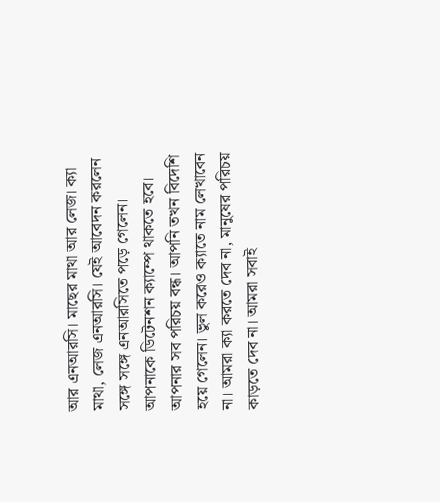আর এনআরসি। মাছের মাথা আর লেজ। ক্যা মাথা, লেজ এনআরসি। যেই আবেদন করলেন সঙ্গে সঙ্গে এনআরসিতে পড়ে গেলেন। আপনাকে ডিটেনশন ক্যাম্পে থাকতে হবে। আপনার সব পরিচয় বন্ধ। আপনি তখন বিদেশি হয়ে গেলেন। ভুল করেও ক্যাতে নাম লেখাবেন না। আমরা ক্যা করতে দেব না, মানুষের পরিচয় কাড়তে দেব না। আমরা সবাই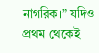নাগরিক।” যদিও প্রথম থেকেই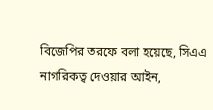বিজেপির তরফে বলা হয়েছে, সিএএ নাগরিকত্ব দেওয়ার আইন,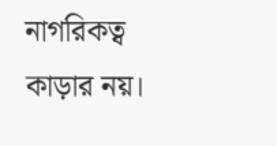নাগরিকত্ব কাড়ার নয়।